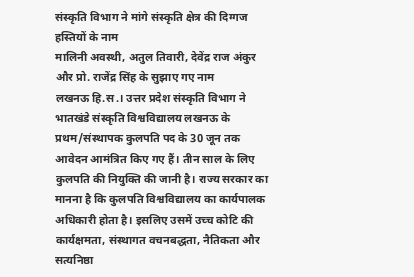संस्कृति विभाग ने मांगे संस्कृति क्षेत्र की दिग्गज हस्तियों के नाम
मालिनी अवस्थी, अतुल तिवारी, देवेंद्र राज अंकुर और प्रो. राजेंद्र सिंह के सुझाए गए नाम
लखनऊ हि.स.। उत्तर प्रदेश संस्कृति विभाग ने भातखंडे संस्कृति विश्वविद्यालय लखनऊ के प्रथम/संस्थापक कुलपति पद के 30 जून तक आवेदन आमंत्रित किए गए हैं। तीन साल के लिए कुलपति की नियुक्ति की जानी है। राज्य सरकार का मानना है कि कुलपति विश्वविद्यालय का कार्यपालक अधिकारी होता है। इसलिए उसमें उच्च कोटि की कार्यक्षमता, संस्थागत वचनबद्धता, नैतिकता और सत्यनिष्ठा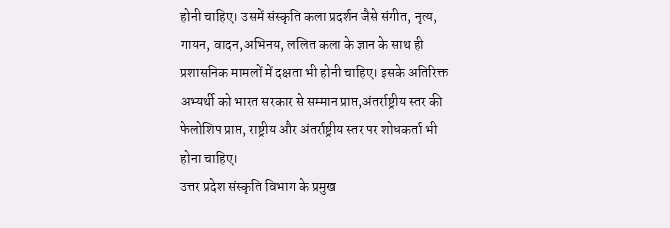होनी चाहिए। उसमें संस्कृति कला प्रदर्शन जैसे संगीत, नृत्य, गायन, वादन,अभिनय, ललित कला के ज्ञान के साथ ही प्रशासनिक मामलों में दक्षता भी होनी चाहिए। इसके अतिरिक्त अभ्यर्थी को भारत सरकार से सम्मान प्राप्त,अंतर्राष्ट्रीय स्तर की फेलोशिप प्राप्त, राष्ट्रीय और अंतर्राष्ट्रीय स्तर पर शोधकर्ता भी होना चाहिए।
उत्तर प्रदेश संस्कृति विभाग के प्रमुख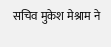सचिव मुकेश मेश्राम ने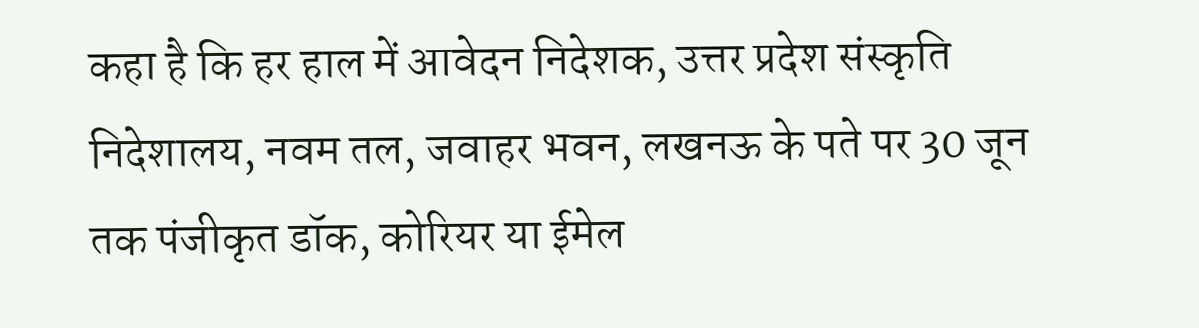कहा है कि हर हाल में आवेदन निदेशक, उत्तर प्रदेश संस्कृति निदेशालय, नवम तल, जवाहर भवन, लखनऊ के पते पर 30 जून तक पंजीकृत डॉक, कोरियर या ईमेल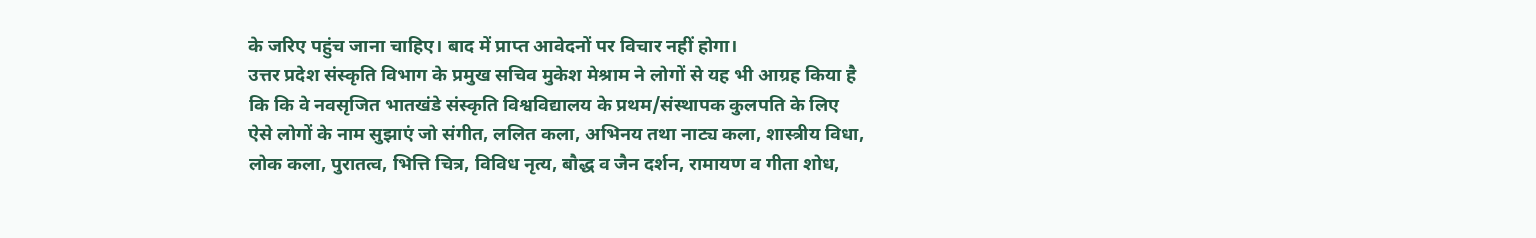के जरिए पहुंच जाना चाहिए। बाद में प्राप्त आवेदनों पर विचार नहीं होगा।
उत्तर प्रदेश संस्कृति विभाग के प्रमुख सचिव मुकेश मेश्राम ने लोगों से यह भी आग्रह किया है कि कि वे नवसृजित भातखंडे संस्कृति विश्वविद्यालय के प्रथम/संस्थापक कुलपति के लिए ऐसे लोगों के नाम सुझाएं जो संगीत, ललित कला, अभिनय तथा नाट्य कला, शास्त्रीय विधा, लोक कला, पुरातत्व, भित्ति चित्र, विविध नृत्य, बौद्ध व जैन दर्शन, रामायण व गीता शोध,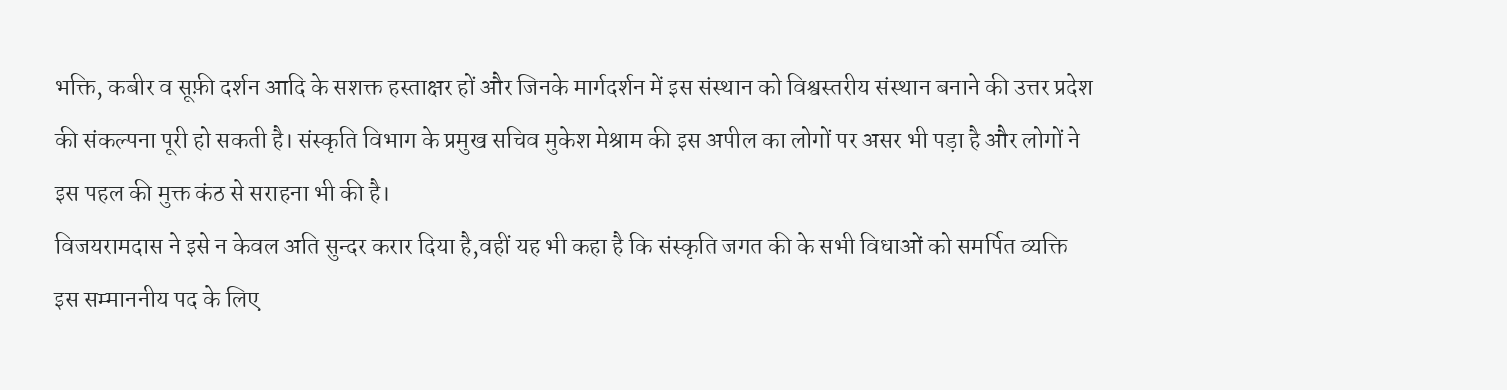भक्ति, कबीर व सूफ़ी दर्शन आदि के सशक्त हस्ताक्षर हों और जिनके मार्गदर्शन में इस संस्थान को विश्वस्तरीय संस्थान बनाने की उत्तर प्रदेश की संकल्पना पूरी हो सकती है। संस्कृति विभाग के प्रमुख सचिव मुकेश मेश्राम की इस अपील का लोगों पर असर भी पड़ा है और लोगों ने इस पहल की मुक्त कंठ से सराहना भी की है।
विजयरामदास ने इसे न केवल अति सुन्दर करार दिया है,वहीं यह भी कहा है कि संस्कृति जगत की के सभी विधाओं को समर्पित व्यक्ति इस सम्माननीय पद के लिए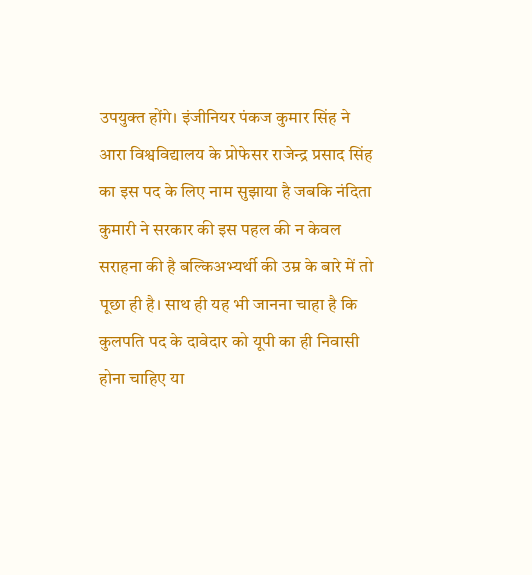उपयुक्त होंगे। इंजीनियर पंकज कुमार सिंह ने आरा विश्वविद्यालय के प्रोफेसर राजेन्द्र प्रसाद सिंह का इस पद के लिए नाम सुझाया है जबकि नंदिता कुमारी ने सरकार की इस पहल की न केवल सराहना की है बल्किअभ्यर्थी की उम्र के बारे में तो पूछा ही है। साथ ही यह भी जानना चाहा है कि कुलपति पद के दावेदार को यूपी का ही निवासी होना चाहिए या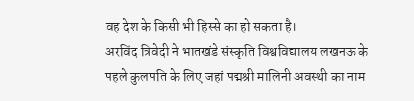वह देश के किसी भी हिस्से का हो सकता है।
अरविंद त्रिवेदी ने भातखंडे संस्कृति विश्वविद्यालय लखनऊ के पहले कुलपति के लिए जहां पद्मश्री मालिनी अवस्थी का नाम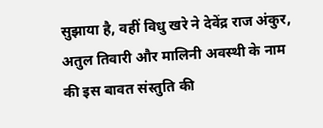सुझाया है, वहीं विधु खरे ने देवेंद्र राज अंकुर, अतुल तिवारी और मालिनी अवस्थी के नाम की इस बावत संस्तुति की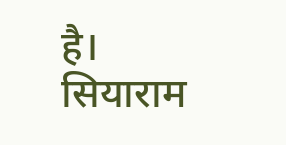है।
सियाराम